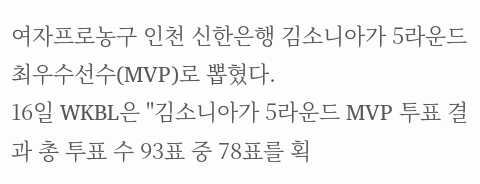여자프로농구 인천 신한은행 김소니아가 5라운드 최우수선수(MVP)로 뽑혔다.
16일 WKBL은 "김소니아가 5라운드 MVP 투표 결과 총 투표 수 93표 중 78표를 획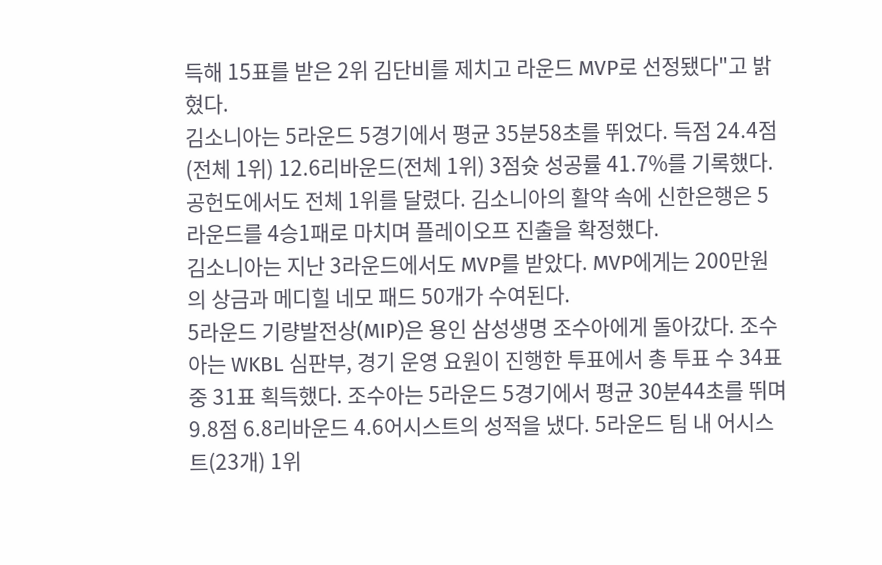득해 15표를 받은 2위 김단비를 제치고 라운드 MVP로 선정됐다"고 밝혔다.
김소니아는 5라운드 5경기에서 평균 35분58초를 뛰었다. 득점 24.4점(전체 1위) 12.6리바운드(전체 1위) 3점슛 성공률 41.7%를 기록했다. 공헌도에서도 전체 1위를 달렸다. 김소니아의 활약 속에 신한은행은 5라운드를 4승1패로 마치며 플레이오프 진출을 확정했다.
김소니아는 지난 3라운드에서도 MVP를 받았다. MVP에게는 200만원의 상금과 메디힐 네모 패드 50개가 수여된다.
5라운드 기량발전상(MIP)은 용인 삼성생명 조수아에게 돌아갔다. 조수아는 WKBL 심판부, 경기 운영 요원이 진행한 투표에서 총 투표 수 34표 중 31표 획득했다. 조수아는 5라운드 5경기에서 평균 30분44초를 뛰며 9.8점 6.8리바운드 4.6어시스트의 성적을 냈다. 5라운드 팀 내 어시스트(23개) 1위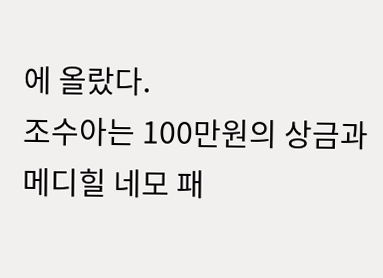에 올랐다.
조수아는 100만원의 상금과 메디힐 네모 패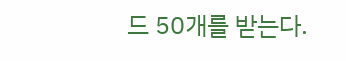드 50개를 받는다.